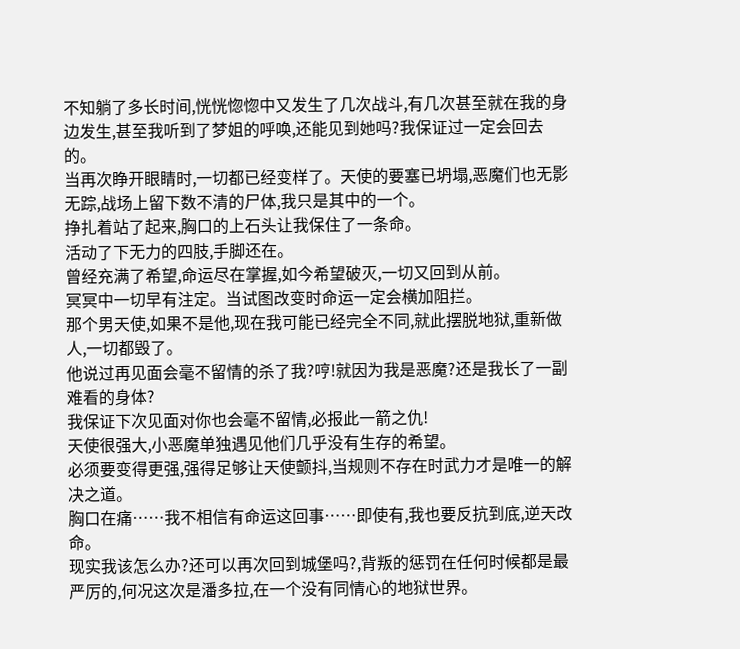不知躺了多长时间,恍恍惚惚中又发生了几次战斗,有几次甚至就在我的身边发生,甚至我听到了梦姐的呼唤,还能见到她吗?我保证过一定会回去的。
当再次睁开眼睛时,一切都已经变样了。天使的要塞已坍塌,恶魔们也无影无踪,战场上留下数不清的尸体,我只是其中的一个。
挣扎着站了起来,胸口的上石头让我保住了一条命。
活动了下无力的四肢,手脚还在。
曾经充满了希望,命运尽在掌握,如今希望破灭,一切又回到从前。
冥冥中一切早有注定。当试图改变时命运一定会横加阻拦。
那个男天使,如果不是他,现在我可能已经完全不同,就此摆脱地狱,重新做人,一切都毁了。
他说过再见面会毫不留情的杀了我?哼!就因为我是恶魔?还是我长了一副难看的身体?
我保证下次见面对你也会毫不留情,必报此一箭之仇!
天使很强大,小恶魔单独遇见他们几乎没有生存的希望。
必须要变得更强,强得足够让天使颤抖,当规则不存在时武力才是唯一的解决之道。
胸口在痛……我不相信有命运这回事……即使有,我也要反抗到底,逆天改命。
现实我该怎么办?还可以再次回到城堡吗?,背叛的惩罚在任何时候都是最严厉的,何况这次是潘多拉,在一个没有同情心的地狱世界。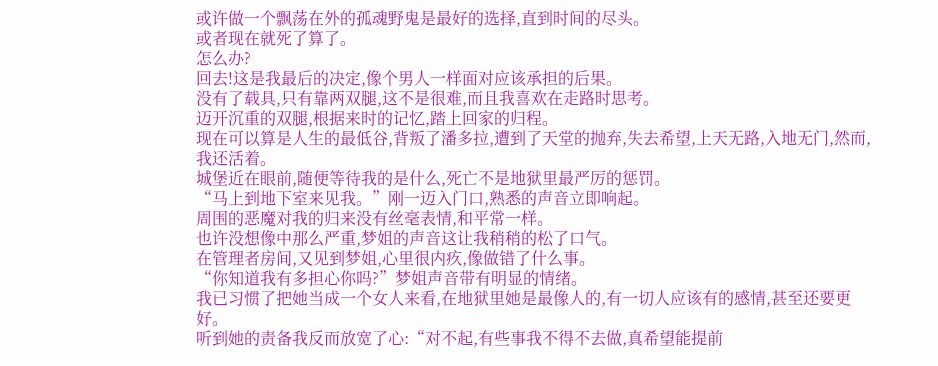或许做一个飘荡在外的孤魂野鬼是最好的选择,直到时间的尽头。
或者现在就死了算了。
怎么办?
回去!这是我最后的决定,像个男人一样面对应该承担的后果。
没有了载具,只有靠两双腿,这不是很难,而且我喜欢在走路时思考。
迈开沉重的双腿,根据来时的记忆,踏上回家的归程。
现在可以算是人生的最低谷,背叛了潘多拉,遭到了天堂的抛弃,失去希望,上天无路,入地无门,然而,我还活着。
城堡近在眼前,随便等待我的是什么,死亡不是地狱里最严厉的惩罚。
“马上到地下室来见我。”刚一迈入门口,熟悉的声音立即响起。
周围的恶魔对我的归来没有丝毫表情,和平常一样。
也许没想像中那么严重,梦姐的声音这让我稍稍的松了口气。
在管理者房间,又见到梦姐,心里很内疚,像做错了什么事。
“你知道我有多担心你吗?”梦姐声音带有明显的情绪。
我已习惯了把她当成一个女人来看,在地狱里她是最像人的,有一切人应该有的感情,甚至还要更好。
听到她的责备我反而放宽了心:“对不起,有些事我不得不去做,真希望能提前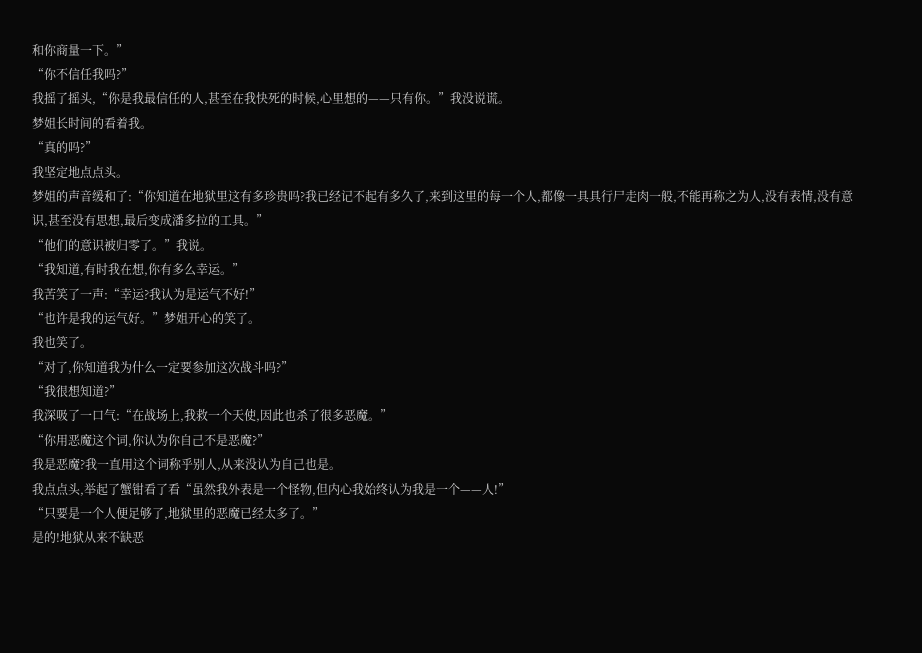和你商量一下。”
“你不信任我吗?”
我摇了摇头,“你是我最信任的人,甚至在我快死的时候,心里想的——只有你。”我没说谎。
梦姐长时间的看着我。
“真的吗?”
我坚定地点点头。
梦姐的声音缓和了:“你知道在地狱里这有多珍贵吗?我已经记不起有多久了,来到这里的每一个人,都像一具具行尸走肉一般,不能再称之为人,没有表情,没有意识,甚至没有思想,最后变成潘多拉的工具。”
“他们的意识被归零了。”我说。
“我知道,有时我在想,你有多么幸运。”
我苦笑了一声:“幸运?我认为是运气不好!”
“也许是我的运气好。”梦姐开心的笑了。
我也笑了。
“对了,你知道我为什么一定要参加这次战斗吗?”
“我很想知道?”
我深吸了一口气:“在战场上,我救一个天使,因此也杀了很多恶魔。”
“你用恶魔这个词,你认为你自己不是恶魔?”
我是恶魔?我一直用这个词称乎别人,从来没认为自己也是。
我点点头,举起了蟹钳看了看“虽然我外表是一个怪物,但内心我始终认为我是一个——人!”
“只要是一个人便足够了,地狱里的恶魔已经太多了。”
是的!地狱从来不缺恶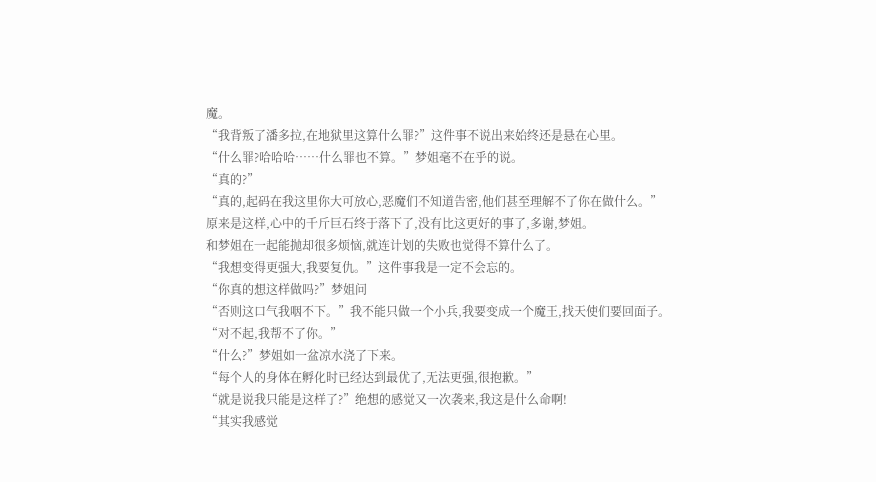魔。
“我背叛了潘多拉,在地狱里这算什么罪?”这件事不说出来始终还是悬在心里。
“什么罪?哈哈哈……什么罪也不算。”梦姐毫不在乎的说。
“真的?”
“真的,起码在我这里你大可放心,恶魔们不知道告密,他们甚至理解不了你在做什么。”
原来是这样,心中的千斤巨石终于落下了,没有比这更好的事了,多谢,梦姐。
和梦姐在一起能抛却很多烦恼,就连计划的失败也觉得不算什么了。
“我想变得更强大,我要复仇。”这件事我是一定不会忘的。
“你真的想这样做吗?”梦姐问
“否则这口气我咽不下。”我不能只做一个小兵,我要变成一个魔王,找天使们要回面子。
“对不起,我帮不了你。”
“什么?”梦姐如一盆凉水浇了下来。
“每个人的身体在孵化时已经达到最优了,无法更强,很抱歉。”
“就是说我只能是这样了?”绝想的感觉又一次袭来,我这是什么命啊!
“其实我感觉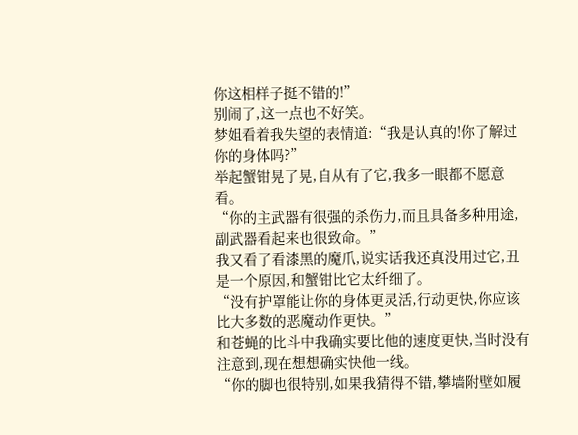你这相样子挺不错的!”
别闹了,这一点也不好笑。
梦姐看着我失望的表情道:“我是认真的!你了解过你的身体吗?”
举起蟹钳晃了晃,自从有了它,我多一眼都不愿意看。
“你的主武器有很强的杀伤力,而且具备多种用途,副武器看起来也很致命。”
我又看了看漆黑的魔爪,说实话我还真没用过它,丑是一个原因,和蟹钳比它太纤细了。
“没有护罩能让你的身体更灵活,行动更快,你应该比大多数的恶魔动作更快。”
和苍蝇的比斗中我确实要比他的速度更快,当时没有注意到,现在想想确实快他一线。
“你的脚也很特别,如果我猜得不错,攀墙附壁如履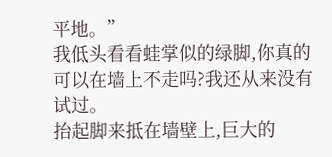平地。”
我低头看看蛙掌似的绿脚,你真的可以在墙上不走吗?我还从来没有试过。
抬起脚来抵在墙壁上,巨大的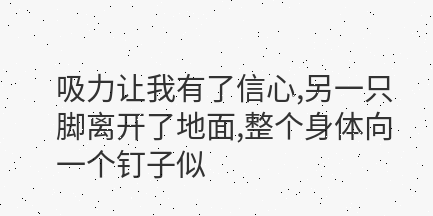吸力让我有了信心,另一只脚离开了地面,整个身体向一个钉子似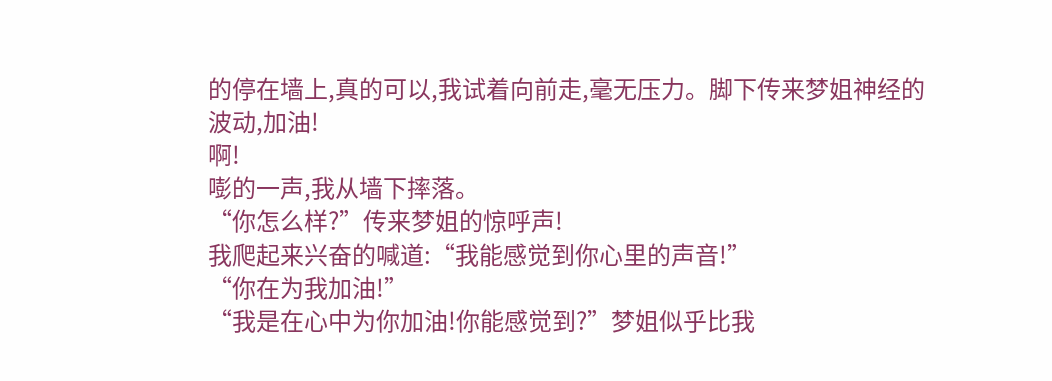的停在墙上,真的可以,我试着向前走,毫无压力。脚下传来梦姐神经的波动,加油!
啊!
嘭的一声,我从墙下摔落。
“你怎么样?”传来梦姐的惊呼声!
我爬起来兴奋的喊道:“我能感觉到你心里的声音!”
“你在为我加油!”
“我是在心中为你加油!你能感觉到?”梦姐似乎比我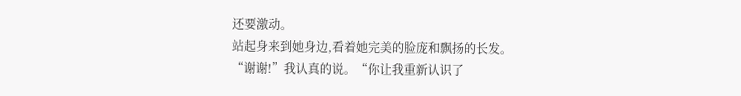还要激动。
站起身来到她身边,看着她完美的脸庞和飘扬的长发。
“谢谢!”我认真的说。“你让我重新认识了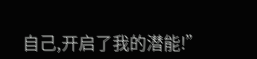自己,开启了我的潜能!”